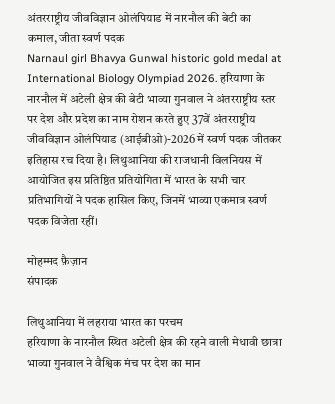अंतरराष्ट्रीय जीवविज्ञान ओलंपियाड में नारनौल की बेटी का कमाल, जीता स्वर्ण पदक
Narnaul girl Bhavya Gunwal historic gold medal at International Biology Olympiad 2026. हरियाणा के नारनौल में अटेली क्षेत्र की बेटी भाव्या गुनवाल ने अंतरराष्ट्रीय स्तर पर देश और प्रदेश का नाम रोशन करते हुए 37वें अंतरराष्ट्रीय जीवविज्ञान ओलंपियाड (आईबीओ)-2026 में स्वर्ण पदक जीतकर इतिहास रच दिया है। लिथुआनिया की राजधानी विलनियस में आयोजित इस प्रतिष्ठित प्रतियोगिता में भारत के सभी चार प्रतिभागियों ने पदक हासिल किए, जिनमें भाव्या एकमात्र स्वर्ण पदक विजेता रहीं।

मोहम्मद फ़ैज़ान
संपादक

लिथुआनिया में लहराया भारत का परचम
हरियाणा के नारनौल स्थित अटेली क्षेत्र की रहने वाली मेधावी छात्रा भाव्या गुनवाल ने वैश्विक मंच पर देश का मान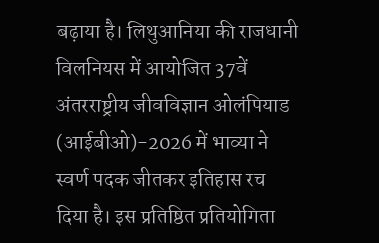बढ़ाया है। लिथुआनिया की राजधानी विलनियस में आयोजित 37वें अंतरराष्ट्रीय जीवविज्ञान ओलंपियाड (आईबीओ)-2026 में भाव्या ने स्वर्ण पदक जीतकर इतिहास रच दिया है। इस प्रतिष्ठित प्रतियोगिता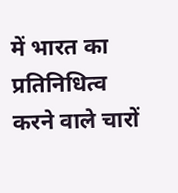में भारत का प्रतिनिधित्व करने वाले चारों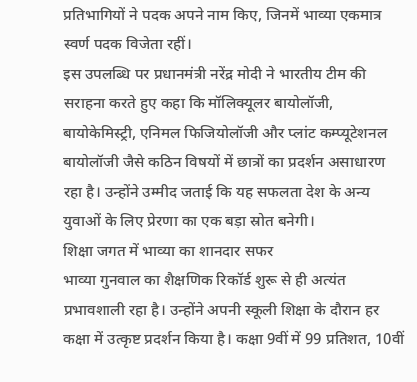प्रतिभागियों ने पदक अपने नाम किए, जिनमें भाव्या एकमात्र स्वर्ण पदक विजेता रहीं।
इस उपलब्धि पर प्रधानमंत्री नरेंद्र मोदी ने भारतीय टीम की सराहना करते हुए कहा कि मॉलिक्यूलर बायोलॉजी, बायोकेमिस्ट्री, एनिमल फिजियोलॉजी और प्लांट कम्प्यूटेशनल बायोलॉजी जैसे कठिन विषयों में छात्रों का प्रदर्शन असाधारण रहा है। उन्होंने उम्मीद जताई कि यह सफलता देश के अन्य युवाओं के लिए प्रेरणा का एक बड़ा स्रोत बनेगी।
शिक्षा जगत में भाव्या का शानदार सफर
भाव्या गुनवाल का शैक्षणिक रिकॉर्ड शुरू से ही अत्यंत प्रभावशाली रहा है। उन्होंने अपनी स्कूली शिक्षा के दौरान हर कक्षा में उत्कृष्ट प्रदर्शन किया है। कक्षा 9वीं में 99 प्रतिशत, 10वीं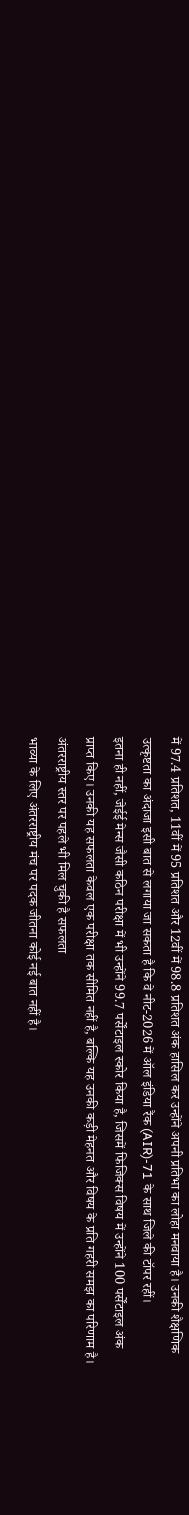में 97.4 प्रतिशत, 11वीं में 95 प्रतिशत और 12वीं में 98.8 प्रतिशत अंक हासिल कर उन्होंने अपनी प्रतिभा का लोहा मनवाया है। उनकी शैक्षणिक उत्कृष्टता का अंदाजा इसी बात से लगाया जा सकता है कि वे नीट-2026 में ऑल इंडिया रैंक (AIR)-71 के साथ जिले की टॉपर रहीं।
इतना ही नहीं, जेईई मेन्स जैसी कठिन परीक्षा में भी उन्होंने 99.7 पर्सेंटाइल स्कोर किया है, जिसमें फिजिक्स विषय में उन्होंने 100 पर्सेंटाइल अंक प्राप्त किए। उनकी यह सफलता केवल एक परीक्षा तक सीमित नहीं है, बल्कि यह उनकी कड़ी मेहनत और विषय के प्रति गहरी समझ का परिणाम है।
अंतरराष्ट्रीय स्तर पर पहले भी मिल चुकी है सफलता
भाव्या के लिए अंतरराष्ट्रीय मंच पर पदक जीतना कोई नई बात नहीं है।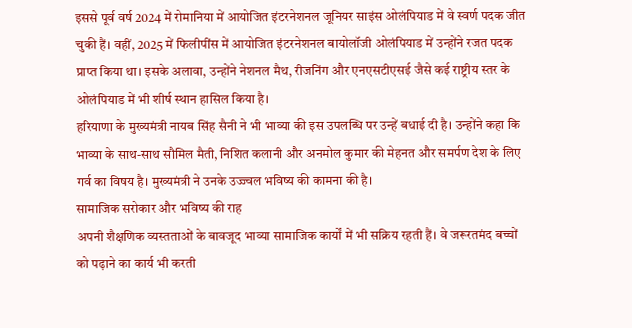इससे पूर्व वर्ष 2024 में रोमानिया में आयोजित इंटरनेशनल जूनियर साइंस ओलंपियाड में वे स्वर्ण पदक जीत चुकी हैं। वहीं, 2025 में फिलीपींस में आयोजित इंटरनेशनल बायोलॉजी ओलंपियाड में उन्होंने रजत पदक प्राप्त किया था। इसके अलावा, उन्होंने नेशनल मैथ, रीजनिंग और एनएसटीएसई जैसे कई राष्ट्रीय स्तर के ओलंपियाड में भी शीर्ष स्थान हासिल किया है।
हरियाणा के मुख्यमंत्री नायब सिंह सैनी ने भी भाव्या की इस उपलब्धि पर उन्हें बधाई दी है। उन्होंने कहा कि भाव्या के साथ-साथ सौमिल मैती, निशित कलानी और अनमोल कुमार की मेहनत और समर्पण देश के लिए गर्व का विषय है। मुख्यमंत्री ने उनके उज्ज्वल भविष्य की कामना की है।
सामाजिक सरोकार और भविष्य की राह
अपनी शैक्षणिक व्यस्तताओं के बावजूद भाव्या सामाजिक कार्यों में भी सक्रिय रहती हैं। वे जरूरतमंद बच्चों को पढ़ाने का कार्य भी करती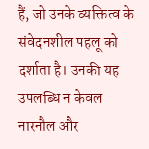हैं, जो उनके व्यक्तित्व के संवेदनशील पहलू को दर्शाता है। उनकी यह उपलब्धि न केवल नारनौल और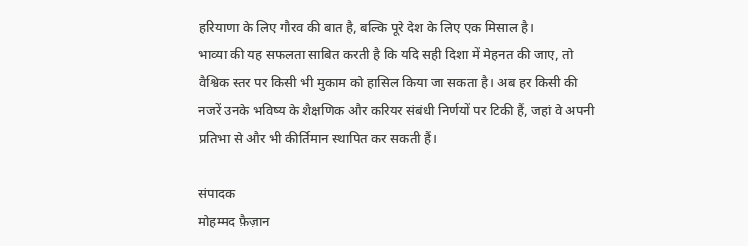हरियाणा के लिए गौरव की बात है, बल्कि पूरे देश के लिए एक मिसाल है।
भाव्या की यह सफलता साबित करती है कि यदि सही दिशा में मेहनत की जाए, तो वैश्विक स्तर पर किसी भी मुकाम को हासिल किया जा सकता है। अब हर किसी की नजरें उनके भविष्य के शैक्षणिक और करियर संबंधी निर्णयों पर टिकी हैं, जहां वे अपनी प्रतिभा से और भी कीर्तिमान स्थापित कर सकती हैं।

संपादक
मोहम्मद फ़ैज़ान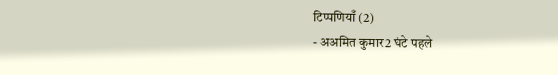टिप्पणियाँ (2)
- अअमित कुमार2 घंटे पहले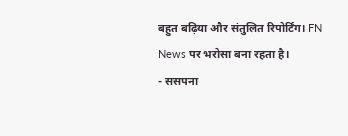बहुत बढ़िया और संतुलित रिपोर्टिंग। FN News पर भरोसा बना रहता है।
- ससपना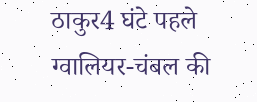ठाकुर4 घंटे पहले
ग्वालियर-चंबल की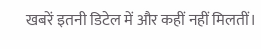खबरें इतनी डिटेल में और कहीं नहीं मिलतीं।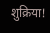शुक्रिया!